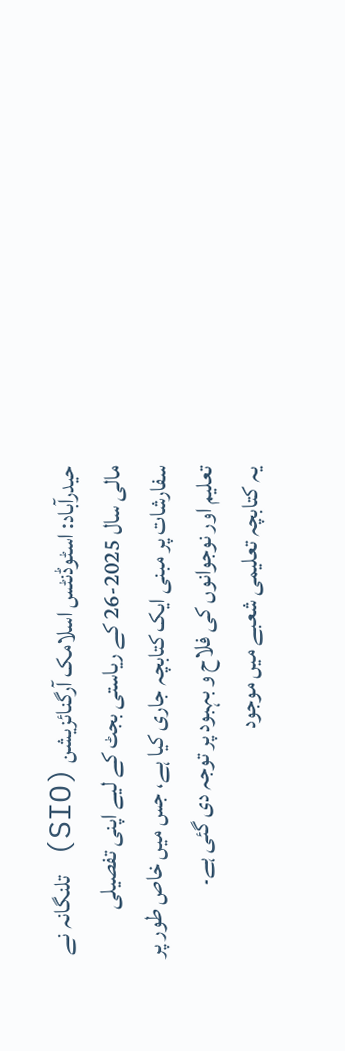حیدرآباد: اسٹوڈنٹس اسلامک آرگنائزیشن (SIO) تلنگانہ نے مالی سال 2025-26 کے ریاستی بجٹ کے لیے اپنی تفصیلی سفارشات پر مبنی ایک کتابچہ جاری کیا ہے، جس میں خاص طور پر تعلیم اور نوجوانوں کی فلاح و بہبود پر توجہ دی گئی ہے۔
یہ کتابچہ تعلیمی شعبے میں موجود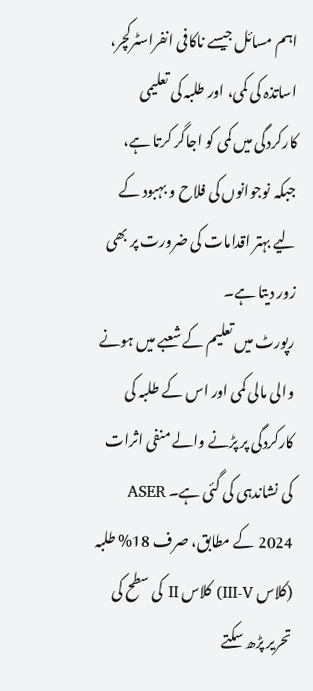اہم مسائل جیسے ناکافی انفراسٹرکچر، اساتذہ کی کمی، اور طلبہ کی تعلیمی کارکردگی میں کمی کو اجاگر کرتا ہے، جبکہ نوجوانوں کی فلاح و بہبود کے لیے بہتر اقدامات کی ضرورت پر بھی زور دیتا ہے۔
رپورٹ میں تعلیم کے شعبے میں ہونے والی مالی کمی اور اس کے طلبہ کی کارکردگی پر پڑنے والے منفی اثرات کی نشاندہی کی گئی ہے۔ ASER 2024 کے مطابق، صرف 18% طلبہ (کلاس III-V) کلاس II کی سطح کی تحریر پڑھ سکتے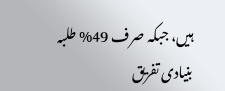ہیں، جبکہ صرف 49% طلبہ بنیادی تفریق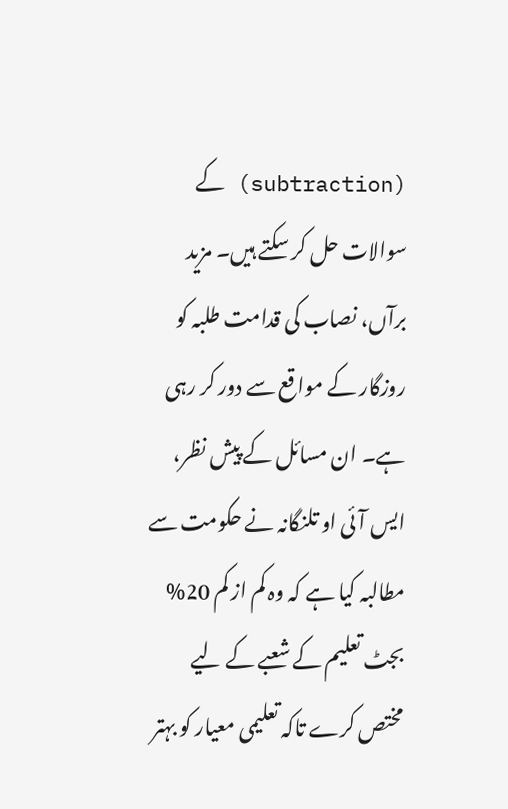(subtraction) کے سوالات حل کر سکتے ہیں۔ مزید برآں، نصاب کی قدامت طلبہ کو روزگار کے مواقع سے دور کر رہی ہے۔ ان مسائل کے پیش نظر، ایس آئی او تلنگانہ نے حکومت سے مطالبہ کیا ہے کہ وہ کم از کم 20% بجٹ تعلیم کے شعبے کے لیے مختص کرے تاکہ تعلیمی معیار کو بہتر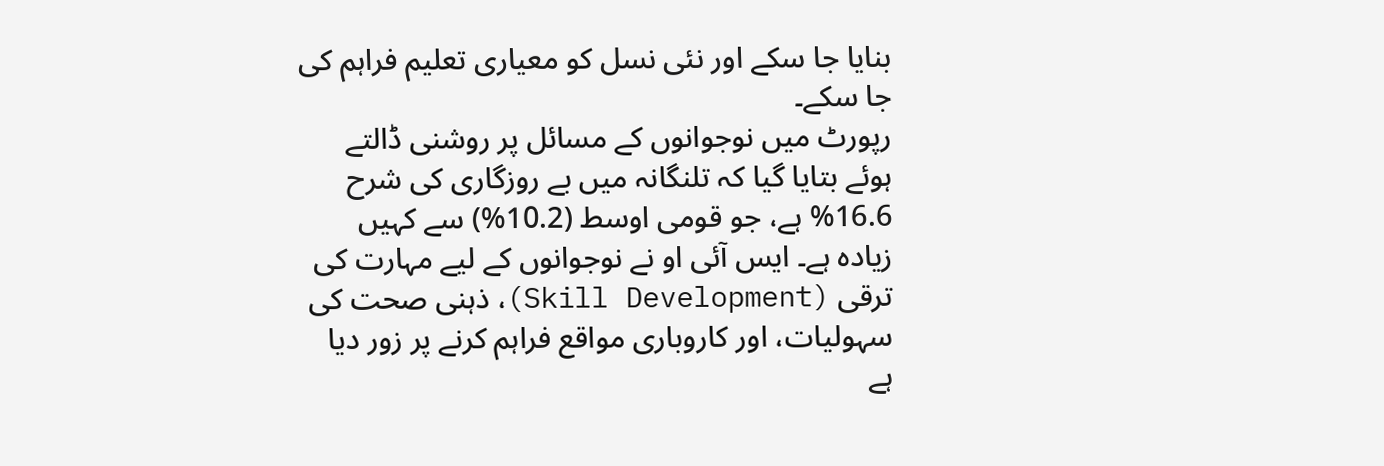بنایا جا سکے اور نئی نسل کو معیاری تعلیم فراہم کی جا سکے۔
رپورٹ میں نوجوانوں کے مسائل پر روشنی ڈالتے ہوئے بتایا گیا کہ تلنگانہ میں بے روزگاری کی شرح 16.6% ہے، جو قومی اوسط (10.2%) سے کہیں زیادہ ہے۔ ایس آئی او نے نوجوانوں کے لیے مہارت کی ترقی (Skill Development)، ذہنی صحت کی سہولیات، اور کاروباری مواقع فراہم کرنے پر زور دیا ہے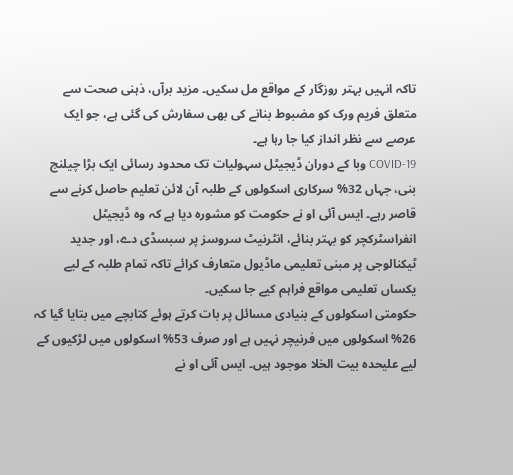تاکہ انہیں بہتر روزگار کے مواقع مل سکیں۔ مزید برآں، ذہنی صحت سے متعلق فریم ورک کو مضبوط بنانے کی بھی سفارش کی گئی ہے، جو ایک عرصے سے نظر انداز کیا جا رہا ہے۔
COVID-19 وبا کے دوران ڈیجیٹل سہولیات تک محدود رسائی ایک بڑا چیلنج بنی، جہاں 32% سرکاری اسکولوں کے طلبہ آن لائن تعلیم حاصل کرنے سے قاصر رہے۔ ایس آئی او نے حکومت کو مشورہ دیا ہے کہ وہ ڈیجیٹل انفراسٹرکچر کو بہتر بنائے، انٹرنیٹ سروسز پر سبسڈی دے، اور جدید ٹیکنالوجی پر مبنی تعلیمی ماڈیول متعارف کرائے تاکہ تمام طلبہ کے لیے یکساں تعلیمی مواقع فراہم کیے جا سکیں۔
حکومتی اسکولوں کے بنیادی مسائل پر بات کرتے ہوئے کتابچے میں بتایا گیا کہ 26% اسکولوں میں فرنیچر نہیں ہے اور صرف 53% اسکولوں میں لڑکیوں کے لیے علیحدہ بیت الخلا موجود ہیں۔ ایس آئی او نے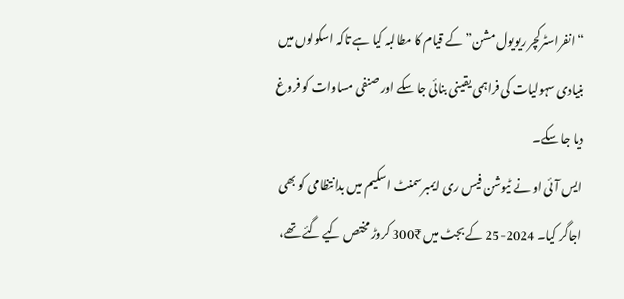“انفراسٹرکچر ریویول مشن” کے قیام کا مطالبہ کیا ہے تاکہ اسکولوں میں بنیادی سہولیات کی فراہمی یقینی بنائی جا سکے اور صنفی مساوات کو فروغ دیا جا سکے۔
ایس آئی او نے ٹیوشن فیس ری ایمبرسمنٹ اسکیم میں بدانتظامی کو بھی اجاگر کیا۔ 2024-25 کے بجٹ میں ₹300 کروڑ مختص کیے گئے تھے،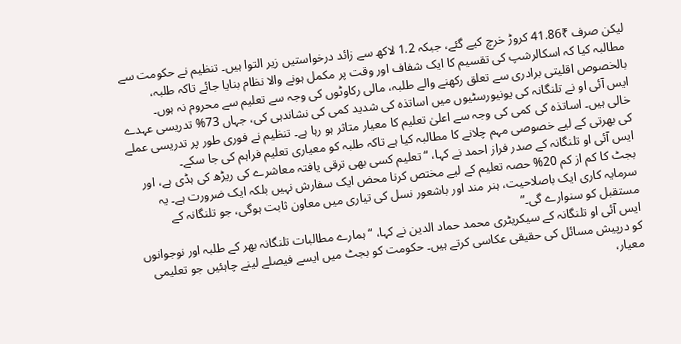لیکن صرف ₹41.86 کروڑ خرچ کیے گئے، جبکہ 1.2 لاکھ سے زائد درخواستیں زیر التوا ہیں۔ تنظیم نے حکومت سے مطالبہ کیا کہ اسکالرشپ کی تقسیم کا ایک شفاف اور وقت پر مکمل ہونے والا نظام بنایا جائے تاکہ طلبہ، بالخصوص اقلیتی برادری سے تعلق رکھنے والے طلبہ، مالی رکاوٹوں کی وجہ سے تعلیم سے محروم نہ ہوں۔
ایس آئی او نے تلنگانہ کی یونیورسٹیوں میں اساتذہ کی شدید کمی کی نشاندہی کی، جہاں 73% تدریسی عہدے خالی ہیں۔ اساتذہ کی کمی کی وجہ سے اعلیٰ تعلیم کا معیار متاثر ہو رہا ہے۔ تنظیم نے فوری طور پر تدریسی عملے کی بھرتی کے لیے خصوصی مہم چلانے کا مطالبہ کیا ہے تاکہ طلبہ کو معیاری تعلیم فراہم کی جا سکے۔
ایس آئی او تلنگانہ کے صدر فراز احمد نے کہا، “تعلیم کسی بھی ترقی یافتہ معاشرے کی ریڑھ کی ہڈی ہے، اور بجٹ کا کم از کم 20% حصہ تعلیم کے لیے مختص کرنا محض ایک سفارش نہیں بلکہ ایک ضرورت ہے۔ یہ سرمایہ کاری ایک باصلاحیت، ہنر مند اور باشعور نسل کی تیاری میں معاون ثابت ہوگی، جو تلنگانہ کے مستقبل کو سنوارے گی۔”
ایس آئی او تلنگانہ کے سیکریٹری محمد حماد الدین نے کہا، “ہمارے مطالبات تلنگانہ بھر کے طلبہ اور نوجوانوں کو درپیش مسائل کی حقیقی عکاسی کرتے ہیں۔ حکومت کو بجٹ میں ایسے فیصلے لینے چاہئیں جو تعلیمی معیار،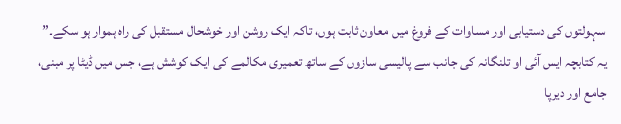سہولتوں کی دستیابی اور مساوات کے فروغ میں معاون ثابت ہوں، تاکہ ایک روشن اور خوشحال مستقبل کی راہ ہموار ہو سکے۔”
یہ کتابچہ ایس آئی او تلنگانہ کی جانب سے پالیسی سازوں کے ساتھ تعمیری مکالمے کی ایک کوشش ہے، جس میں ڈیٹا پر مبنی، جامع اور دیرپا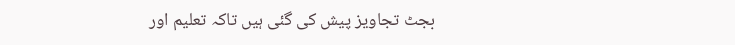بجٹ تجاویز پیش کی گئی ہیں تاکہ تعلیم اور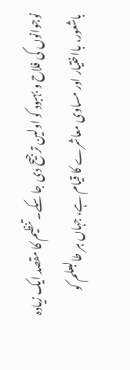نوجوانوں کی فلاح و بہبود کو اولین ترجیح دی جا سکے۔ تنظیم کا مقصد ایک زیادہ باشعور، بااختیار اور مساوی معاشرے کا قیام ہے، جہاں ہر طالبعلم کو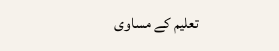تعلیم کے مساوی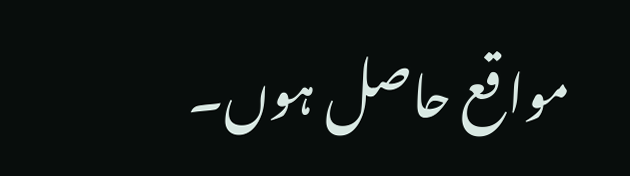مواقع حاصل ہوں۔